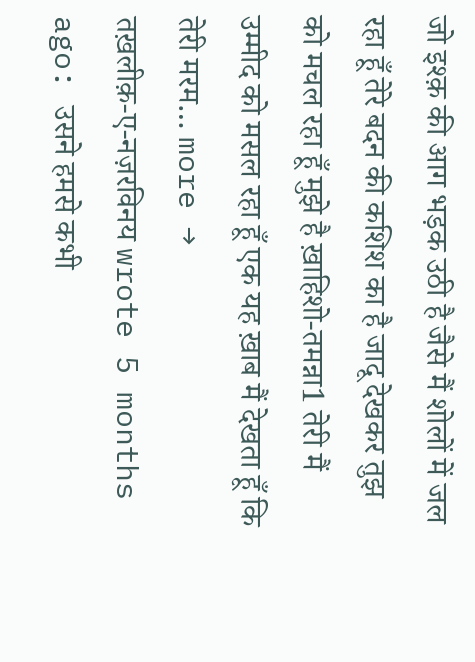जो इश्क़ की आग भड़क उठी है जैसे मैं शोलों में जल रहा हूँ तेरे बदन की कशिश का है जादू देखकर तुझ को मचल रहा हूँ मुझे है ख़ाहिशो-तमन्ना1 तेरी मैं उम्मीद को मसल रहा हूँ एक यह ख़ाब मैं देखता हूँ कि तेरी मरम… more →
तख़लीक़-ए-नज़रविनय wrote 5 months ago: उसने हमसे कभी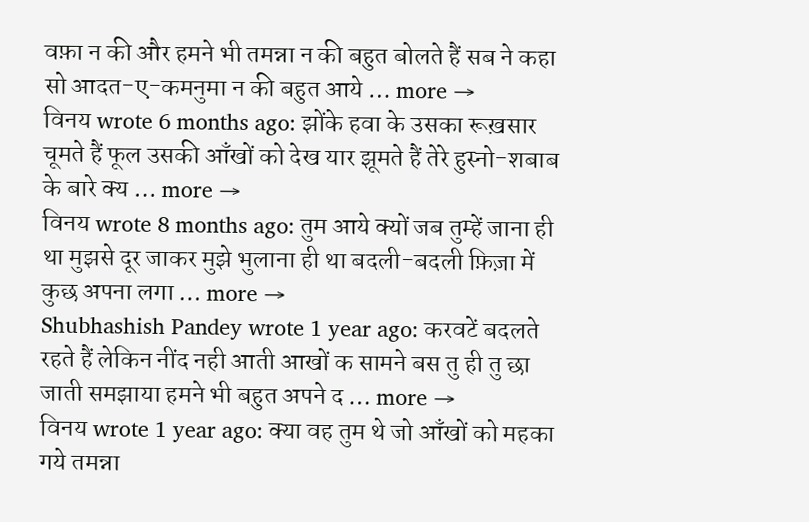वफ़ा न की और हमने भी तमन्ना न की बहुत बोलते हैं सब ने कहा सो आदत-ए-कमनुमा न की बहुत आये … more →
विनय wrote 6 months ago: झोंके हवा के उसका रूख़सार चूमते हैं फूल उसकी आँखों को देख यार झूमते हैं तेरे हुस्नो-शबाब के बारे क्य … more →
विनय wrote 8 months ago: तुम आये क्यों जब तुम्हें जाना ही था मुझसे दूर जाकर मुझे भुलाना ही था बदली-बदली फ़िज़ा में कुछ अपना लगा … more →
Shubhashish Pandey wrote 1 year ago: करवटें बदलते रहते हैं लेकिन नींद नही आती आखों क सामने बस तु ही तु छा जाती समझाया हमने भी बहुत अपने द … more →
विनय wrote 1 year ago: क्या वह तुम थे जो आँखों को महका गये तमन्ना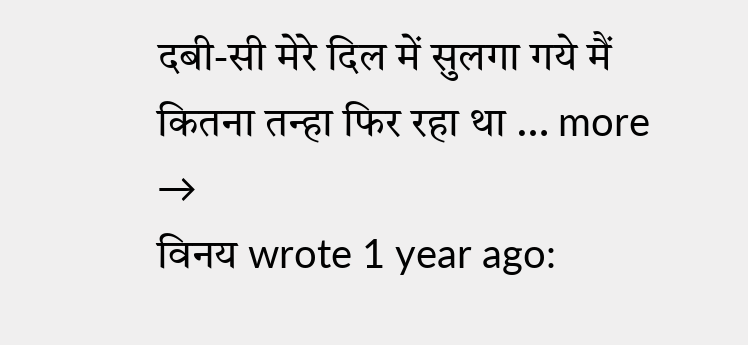दबी-सी मेरे दिल में सुलगा गये मैं कितना तन्हा फिर रहा था … more →
विनय wrote 1 year ago: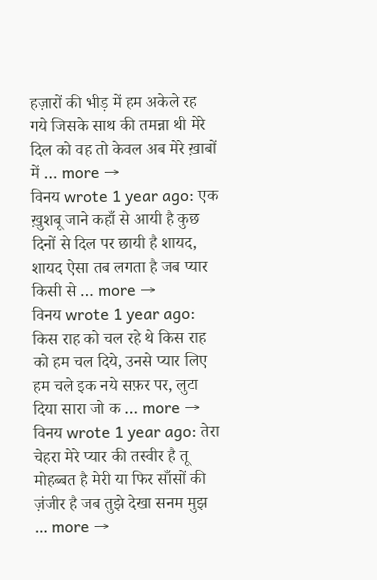हज़ारों की भीड़ में हम अकेले रह गये जिसके साथ की तमन्ना थी मेरे दिल को वह तो केवल अब मेरे ख़ाबों में … more →
विनय wrote 1 year ago: एक ख़ुशबू जाने कहाँ से आयी है कुछ दिनों से दिल पर छायी है शायद, शायद ऐसा तब लगता है जब प्यार किसी से … more →
विनय wrote 1 year ago: किस राह को चल रहे थे किस राह को हम चल दिये, उनसे प्यार लिए हम चले इक नये सफ़र पर, लुटा दिया सारा जो क … more →
विनय wrote 1 year ago: तेरा चेहरा मेरे प्यार की तस्वीर है तू मोहब्बत है मेरी या फिर साँसों की ज़ंजीर है जब तुझे देखा सनम मुझ … more →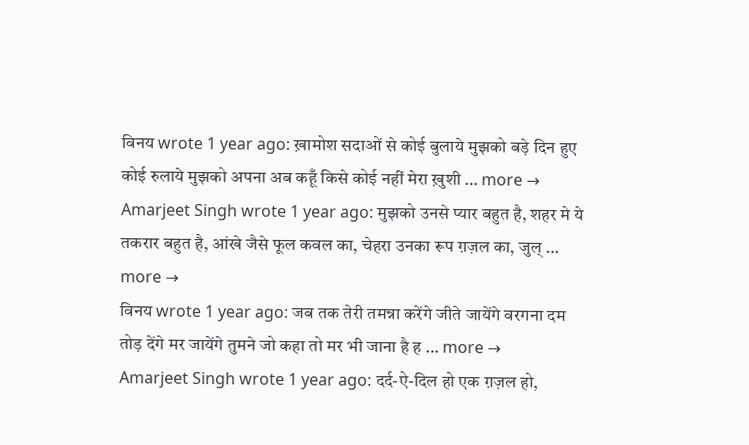विनय wrote 1 year ago: ख़ामोश सदाओं से कोई बुलाये मुझको बड़े दिन हुए कोई रुलाये मुझको अपना अब कहूँ किसे कोई नहीं मेरा ख़ुशी … more →
Amarjeet Singh wrote 1 year ago: मुझको उनसे प्यार बहुत है, शहर मे ये तकरार बहुत है, आंखे जैसे फूल कवल का, चेहरा उनका रूप ग़ज़ल का, जुल् … more →
विनय wrote 1 year ago: जब तक तेरी तमन्ना करेंगे जीते जायेंगे वरगना दम तोड़ देंगे मर जायेंगे तुमने जो कहा तो मर भी जाना है ह … more →
Amarjeet Singh wrote 1 year ago: दर्द-ऐ-दिल हो एक ग़ज़ल हो,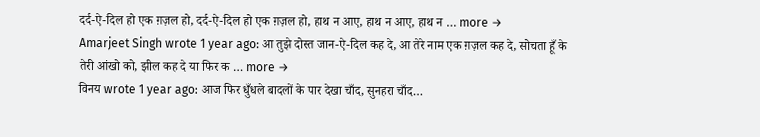दर्द-ऐ-दिल हो एक ग़ज़ल हो, दर्द-ऐ-दिल हो एक ग़ज़ल हो, हाथ न आए, हाथ न आए, हाथ न … more →
Amarjeet Singh wrote 1 year ago: आ तुझे दोस्त जान-ऐ-दिल कह दे, आ तेरे नाम एक ग़ज़ल कह दे, सोचता हूँ के तेरी आंखो को, झील कह दे या फिर क … more →
विनय wrote 1 year ago: आज फिर धुँधले बादलों के पार देखा चाँद, सुनहरा चाँद…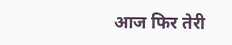आज फिर तेरी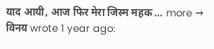याद आयी, आज फिर मेरा जिस्म महक … more →
विनय wrote 1 year ago: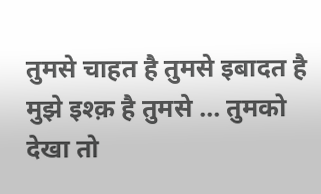तुमसे चाहत है तुमसे इबादत है मुझे इश्क़ है तुमसे … तुमको देखा तो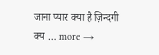जाना प्यार क्या है ज़िन्दगी क्य … more →